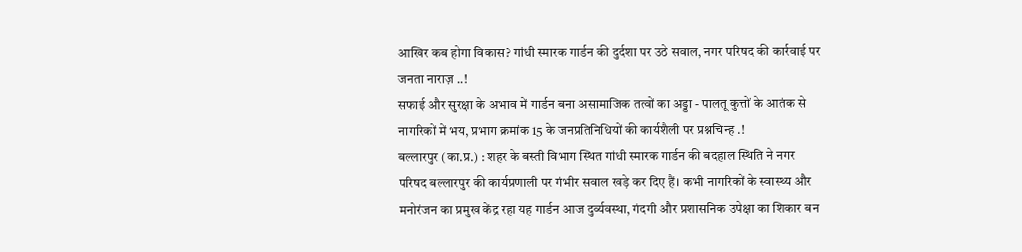आखिर कब होगा विकास? गांधी स्मारक गार्डन की दुर्दशा पर उठे सवाल, नगर परिषद की कार्रवाई पर जनता नाराज़ ..!
सफाई और सुरक्षा के अभाव में गार्डन बना असामाजिक तत्वों का अड्डा - पालतू कुत्तों के आतंक से नागरिकों में भय, प्रभाग क्रमांक 15 के जनप्रतिनिधियों की कार्यशैली पर प्रश्नचिन्ह .!
बल्लारपुर (का.प्र.) : शहर के बस्ती विभाग स्थित गांधी स्मारक गार्डन की बदहाल स्थिति ने नगर परिषद बल्लारपुर की कार्यप्रणाली पर गंभीर सवाल खड़े कर दिए हैं। कभी नागरिकों के स्वास्थ्य और मनोरंजन का प्रमुख केंद्र रहा यह गार्डन आज दुर्व्यवस्था, गंदगी और प्रशासनिक उपेक्षा का शिकार बन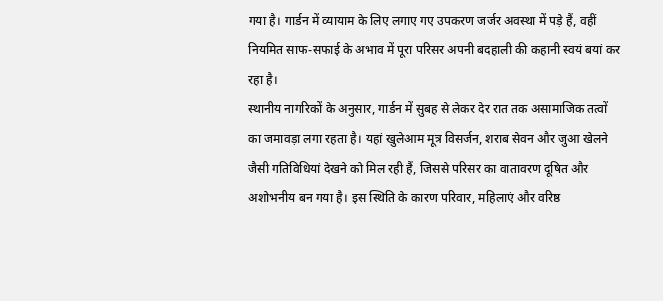गया है। गार्डन में व्यायाम के लिए लगाए गए उपकरण जर्जर अवस्था में पड़े हैं, वहीं नियमित साफ-सफाई के अभाव में पूरा परिसर अपनी बदहाली की कहानी स्वयं बयां कर रहा है।
स्थानीय नागरिकों के अनुसार, गार्डन में सुबह से लेकर देर रात तक असामाजिक तत्वों का जमावड़ा लगा रहता है। यहां खुलेआम मूत्र विसर्जन, शराब सेवन और जुआ खेलने जैसी गतिविधियां देखने को मिल रही हैं, जिससे परिसर का वातावरण दूषित और अशोभनीय बन गया है। इस स्थिति के कारण परिवार, महिलाएं और वरिष्ठ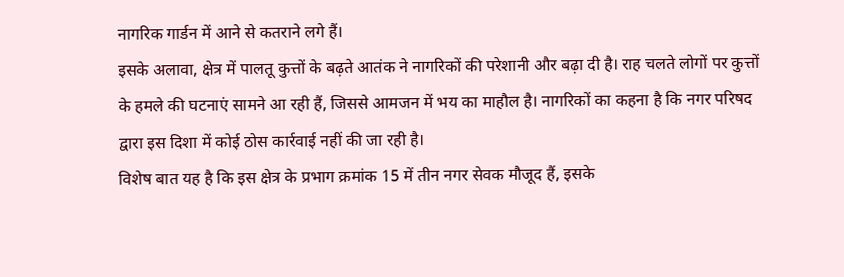नागरिक गार्डन में आने से कतराने लगे हैं।
इसके अलावा, क्षेत्र में पालतू कुत्तों के बढ़ते आतंक ने नागरिकों की परेशानी और बढ़ा दी है। राह चलते लोगों पर कुत्तों के हमले की घटनाएं सामने आ रही हैं, जिससे आमजन में भय का माहौल है। नागरिकों का कहना है कि नगर परिषद द्वारा इस दिशा में कोई ठोस कार्रवाई नहीं की जा रही है।
विशेष बात यह है कि इस क्षेत्र के प्रभाग क्रमांक 15 में तीन नगर सेवक मौजूद हैं, इसके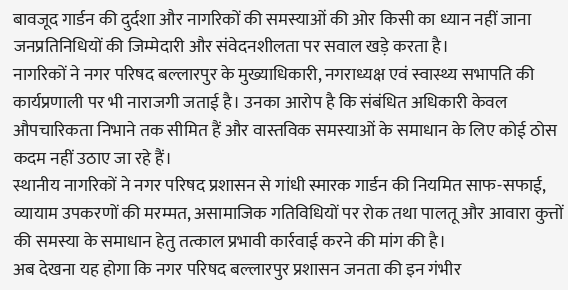बावजूद गार्डन की दुर्दशा और नागरिकों की समस्याओं की ओर किसी का ध्यान नहीं जाना जनप्रतिनिधियों की जिम्मेदारी और संवेदनशीलता पर सवाल खड़े करता है।
नागरिकों ने नगर परिषद बल्लारपुर के मुख्याधिकारी, नगराध्यक्ष एवं स्वास्थ्य सभापति की कार्यप्रणाली पर भी नाराजगी जताई है। उनका आरोप है कि संबंधित अधिकारी केवल औपचारिकता निभाने तक सीमित हैं और वास्तविक समस्याओं के समाधान के लिए कोई ठोस कदम नहीं उठाए जा रहे हैं।
स्थानीय नागरिकों ने नगर परिषद प्रशासन से गांधी स्मारक गार्डन की नियमित साफ-सफाई, व्यायाम उपकरणों की मरम्मत, असामाजिक गतिविधियों पर रोक तथा पालतू और आवारा कुत्तों की समस्या के समाधान हेतु तत्काल प्रभावी कार्रवाई करने की मांग की है।
अब देखना यह होगा कि नगर परिषद बल्लारपुर प्रशासन जनता की इन गंभीर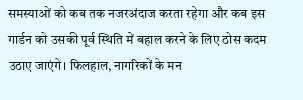समस्याओं को कब तक नजरअंदाज करता रहेगा और कब इस गार्डन को उसकी पूर्व स्थिति में बहाल करने के लिए ठोस कदम उठाए जाएंगे। फिलहाल, नागरिकों के मन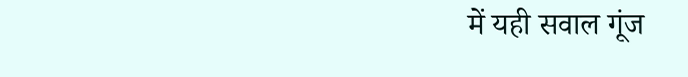में यही सवाल गूंज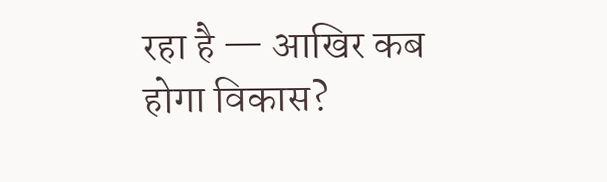रहा है — आखिर कब होगा विकास?